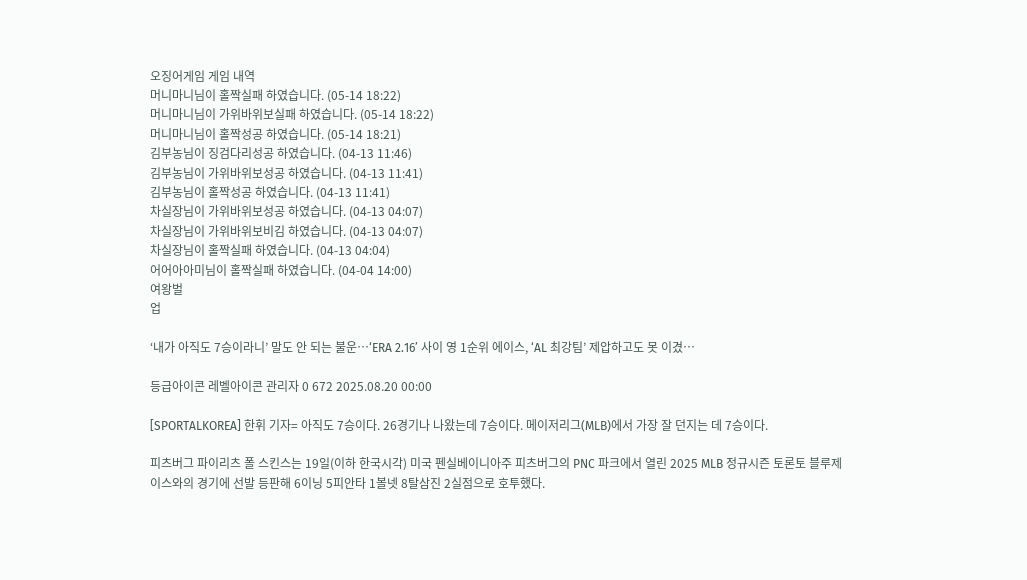오징어게임 게임 내역
머니마니님이 홀짝실패 하였습니다. (05-14 18:22)
머니마니님이 가위바위보실패 하였습니다. (05-14 18:22)
머니마니님이 홀짝성공 하였습니다. (05-14 18:21)
김부농님이 징검다리성공 하였습니다. (04-13 11:46)
김부농님이 가위바위보성공 하였습니다. (04-13 11:41)
김부농님이 홀짝성공 하였습니다. (04-13 11:41)
차실장님이 가위바위보성공 하였습니다. (04-13 04:07)
차실장님이 가위바위보비김 하였습니다. (04-13 04:07)
차실장님이 홀짝실패 하였습니다. (04-13 04:04)
어어아아미님이 홀짝실패 하였습니다. (04-04 14:00)
여왕벌
업

‘내가 아직도 7승이라니’ 말도 안 되는 불운…‘ERA 2.16’ 사이 영 1순위 에이스, ‘AL 최강팀’ 제압하고도 못 이겼…

등급아이콘 레벨아이콘 관리자 0 672 2025.08.20 00:00

[SPORTALKOREA] 한휘 기자= 아직도 7승이다. 26경기나 나왔는데 7승이다. 메이저리그(MLB)에서 가장 잘 던지는 데 7승이다.

피츠버그 파이리츠 폴 스킨스는 19일(이하 한국시각) 미국 펜실베이니아주 피츠버그의 PNC 파크에서 열린 2025 MLB 정규시즌 토론토 블루제이스와의 경기에 선발 등판해 6이닝 5피안타 1볼넷 8탈삼진 2실점으로 호투했다.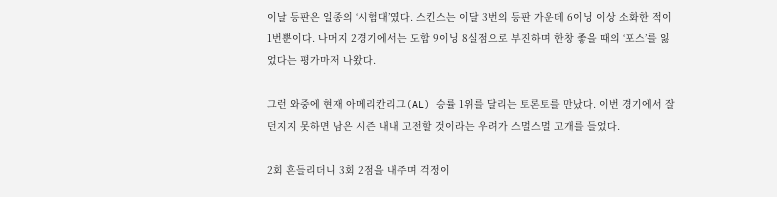이날 등판은 일종의 ‘시험대’였다. 스킨스는 이달 3번의 등판 가운데 6이닝 이상 소화한 적이 1번뿐이다. 나머지 2경기에서는 도합 9이닝 8실점으로 부진하며 한창 좋을 때의 ‘포스’를 잃었다는 평가마저 나왔다.

그런 와중에 현재 아메리칸리그(AL) 승률 1위를 달리는 토론토를 만났다. 이번 경기에서 잘 던지지 못하면 남은 시즌 내내 고전할 것이라는 우려가 스멀스멀 고개를 들었다.

2회 흔들리더니 3회 2점을 내주며 걱정이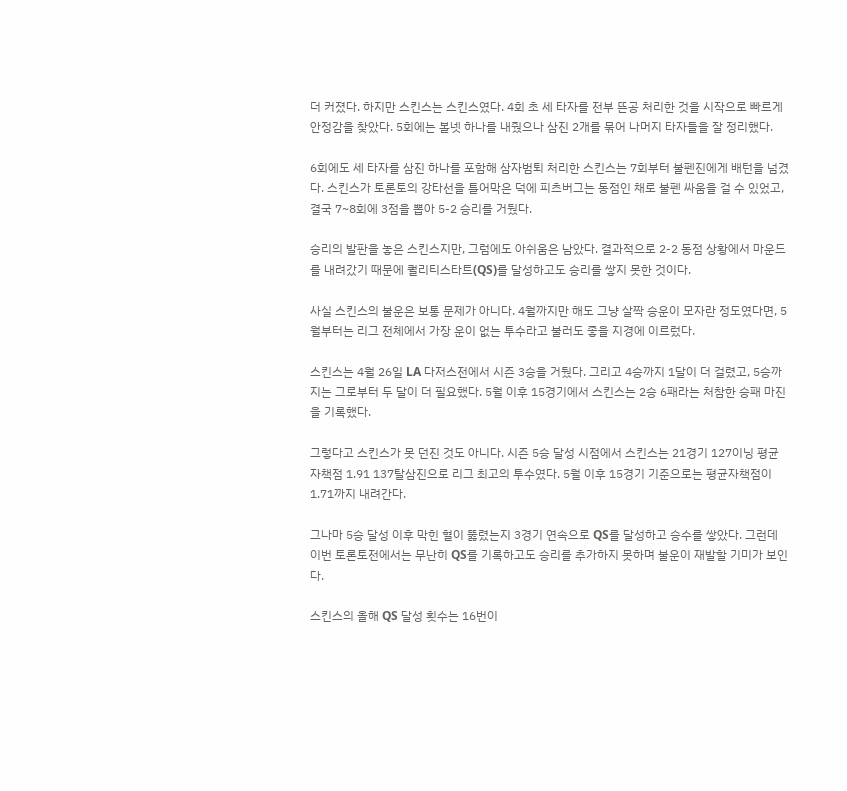더 커졌다. 하지만 스킨스는 스킨스였다. 4회 초 세 타자를 전부 뜬공 처리한 것을 시작으로 빠르게 안정감을 찾았다. 5회에는 볼넷 하나를 내줬으나 삼진 2개를 묶어 나머지 타자들을 잘 정리했다.

6회에도 세 타자를 삼진 하나를 포함해 삼자범퇴 처리한 스킨스는 7회부터 불펜진에게 배턴을 넘겼다. 스킨스가 토론토의 강타선을 틀어막은 덕에 피츠버그는 동점인 채로 불펜 싸움을 걸 수 있었고, 결국 7~8회에 3점을 뽑아 5-2 승리를 거뒀다.

승리의 발판을 놓은 스킨스지만, 그럼에도 아쉬움은 남았다. 결과적으로 2-2 동점 상황에서 마운드를 내려갔기 때문에 퀄리티스타트(QS)를 달성하고도 승리를 쌓지 못한 것이다.

사실 스킨스의 불운은 보통 문제가 아니다. 4월까지만 해도 그냥 살짝 승운이 모자란 정도였다면, 5월부터는 리그 전체에서 가장 운이 없는 투수라고 불러도 좋을 지경에 이르렀다.

스킨스는 4월 26일 LA 다저스전에서 시즌 3승을 거뒀다. 그리고 4승까지 1달이 더 걸렸고, 5승까지는 그로부터 두 달이 더 필요했다. 5월 이후 15경기에서 스킨스는 2승 6패라는 처참한 승패 마진을 기록했다.

그렇다고 스킨스가 못 던진 것도 아니다. 시즌 5승 달성 시점에서 스킨스는 21경기 127이닝 평균자책점 1.91 137탈삼진으로 리그 최고의 투수였다. 5월 이후 15경기 기준으로는 평균자책점이 1.71까지 내려간다.

그나마 5승 달성 이후 막힌 혈이 뚫렸는지 3경기 연속으로 QS를 달성하고 승수를 쌓았다. 그런데 이번 토론토전에서는 무난히 QS를 기록하고도 승리를 추가하지 못하며 불운이 재발할 기미가 보인다.

스킨스의 올해 QS 달성 횟수는 16번이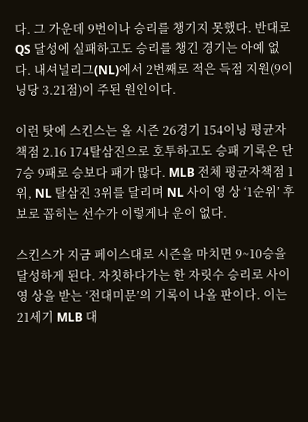다. 그 가운데 9번이나 승리를 챙기지 못했다. 반대로 QS 달성에 실패하고도 승리를 챙긴 경기는 아예 없다. 내셔널리그(NL)에서 2번째로 적은 득점 지원(9이닝당 3.21점)이 주된 원인이다.

이런 탓에 스킨스는 올 시즌 26경기 154이닝 평균자책점 2.16 174탈삼진으로 호투하고도 승패 기록은 단 7승 9패로 승보다 패가 많다. MLB 전체 평균자책점 1위, NL 탈삼진 3위를 달리며 NL 사이 영 상 ‘1순위’ 후보로 꼽히는 선수가 이렇게나 운이 없다.

스킨스가 지금 페이스대로 시즌을 마치면 9~10승을 달성하게 된다. 자칫하다가는 한 자릿수 승리로 사이 영 상을 받는 ‘전대미문’의 기록이 나올 판이다. 이는 21세기 MLB 대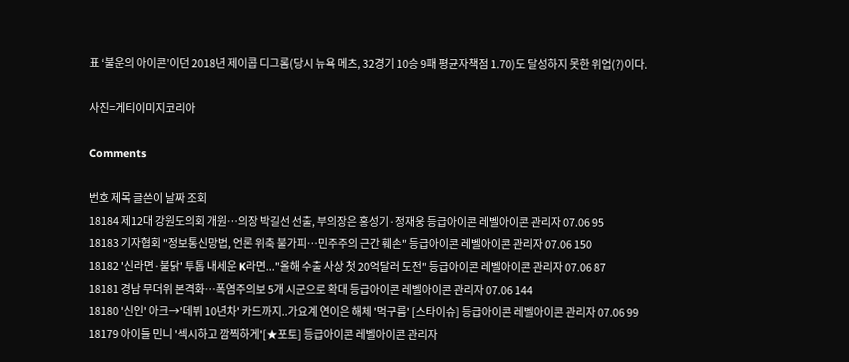표 ‘불운의 아이콘’이던 2018년 제이콥 디그롬(당시 뉴욕 메츠, 32경기 10승 9패 평균자책점 1.70)도 달성하지 못한 위업(?)이다.

사진=게티이미지코리아

Comments

번호 제목 글쓴이 날짜 조회
18184 제12대 강원도의회 개원…의장 박길선 선출, 부의장은 홍성기·정재웅 등급아이콘 레벨아이콘 관리자 07.06 95
18183 기자협회 "정보통신망법, 언론 위축 불가피…민주주의 근간 훼손" 등급아이콘 레벨아이콘 관리자 07.06 150
18182 '신라면·불닭' 투톱 내세운 K라면..."올해 수출 사상 첫 20억달러 도전" 등급아이콘 레벨아이콘 관리자 07.06 87
18181 경남 무더위 본격화…폭염주의보 5개 시군으로 확대 등급아이콘 레벨아이콘 관리자 07.06 144
18180 '신인' 아크→'데뷔 10년차' 카드까지..가요계 연이은 해체 '먹구름' [스타이슈] 등급아이콘 레벨아이콘 관리자 07.06 99
18179 아이들 민니 '섹시하고 깜찍하게'[★포토] 등급아이콘 레벨아이콘 관리자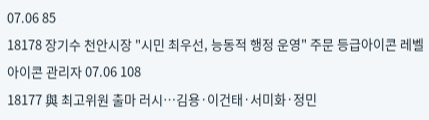07.06 85
18178 장기수 천안시장 "시민 최우선, 능동적 행정 운영" 주문 등급아이콘 레벨아이콘 관리자 07.06 108
18177 與 최고위원 출마 러시…김용·이건태·서미화·정민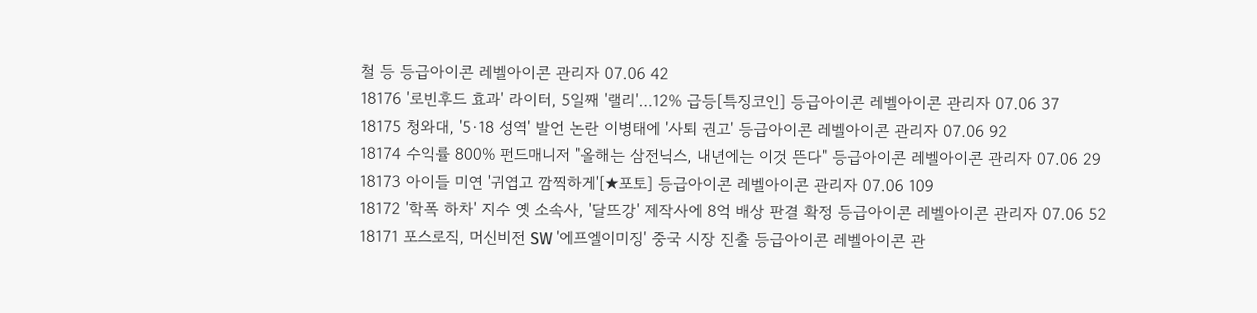철 등 등급아이콘 레벨아이콘 관리자 07.06 42
18176 '로빈후드 효과' 라이터, 5일째 '랠리'…12% 급등[특징코인] 등급아이콘 레벨아이콘 관리자 07.06 37
18175 청와대, '5·18 성역' 발언 논란 이병태에 '사퇴 권고' 등급아이콘 레벨아이콘 관리자 07.06 92
18174 수익률 800% 펀드매니저 "올해는 삼전닉스, 내년에는 이것 뜬다" 등급아이콘 레벨아이콘 관리자 07.06 29
18173 아이들 미연 '귀엽고 깜찍하게'[★포토] 등급아이콘 레벨아이콘 관리자 07.06 109
18172 '학폭 하차' 지수 옛 소속사, '달뜨강' 제작사에 8억 배상 판결 확정 등급아이콘 레벨아이콘 관리자 07.06 52
18171 포스로직, 머신비전 SW '에프엘이미징' 중국 시장 진출 등급아이콘 레벨아이콘 관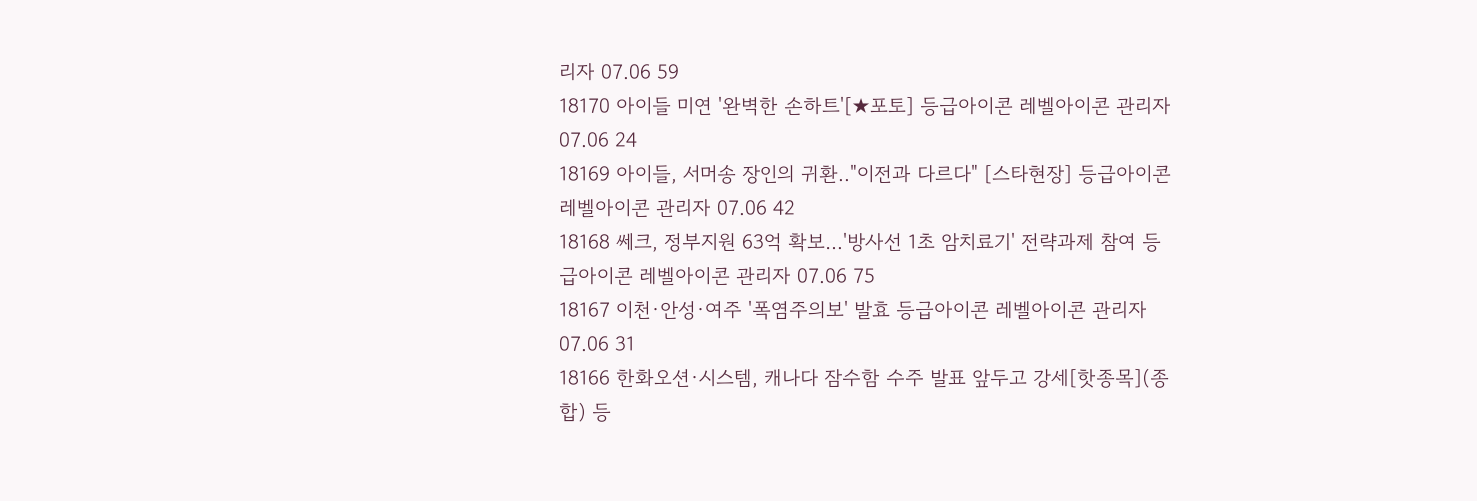리자 07.06 59
18170 아이들 미연 '완벽한 손하트'[★포토] 등급아이콘 레벨아이콘 관리자 07.06 24
18169 아이들, 서머송 장인의 귀환.."이전과 다르다" [스타현장] 등급아이콘 레벨아이콘 관리자 07.06 42
18168 쎄크, 정부지원 63억 확보…'방사선 1초 암치료기' 전략과제 참여 등급아이콘 레벨아이콘 관리자 07.06 75
18167 이천·안성·여주 '폭염주의보' 발효 등급아이콘 레벨아이콘 관리자 07.06 31
18166 한화오션·시스템, 캐나다 잠수함 수주 발표 앞두고 강세[핫종목](종합) 등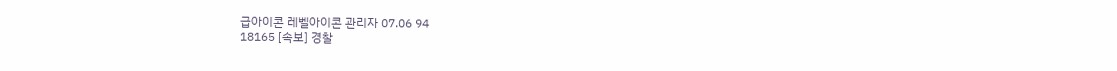급아이콘 레벨아이콘 관리자 07.06 94
18165 [속보] 경찰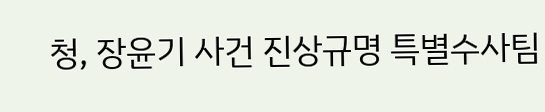청, 장윤기 사건 진상규명 특별수사팀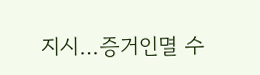지시…증거인멸 수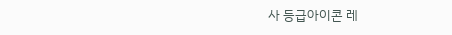사 등급아이콘 레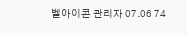벨아이콘 관리자 07.06 74